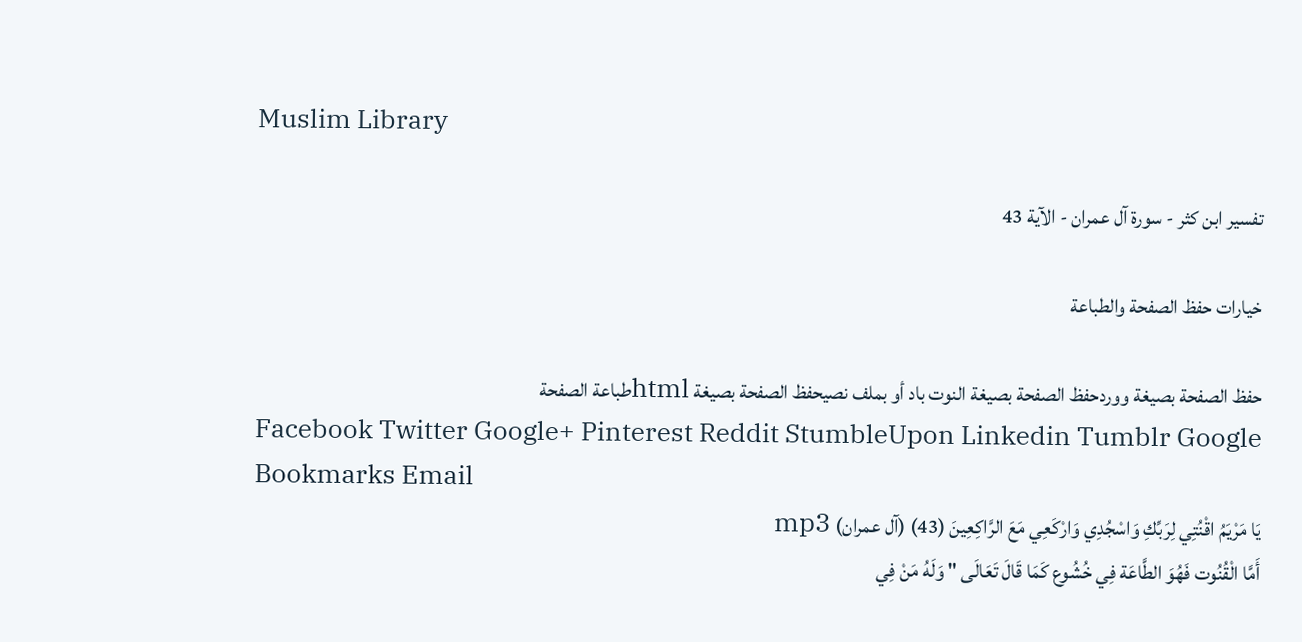Muslim Library

تفسير ابن كثر - سورة آل عمران - الآية 43

خيارات حفظ الصفحة والطباعة

حفظ الصفحة بصيغة ووردحفظ الصفحة بصيغة النوت باد أو بملف نصيحفظ الصفحة بصيغة htmlطباعة الصفحة
Facebook Twitter Google+ Pinterest Reddit StumbleUpon Linkedin Tumblr Google Bookmarks Email
يَا مَرْيَمُ اقْنُتِي لِرَبِّكِ وَاسْجُدِي وَارْكَعِي مَعَ الرَّاكِعِينَ (43) (آل عمران) mp3
أَمَّا الْقُنُوت فَهُوَ الطَّاعَة فِي خُشُوع كَمَا قَالَ تَعَالَى " وَلَهُ مَنْ فِي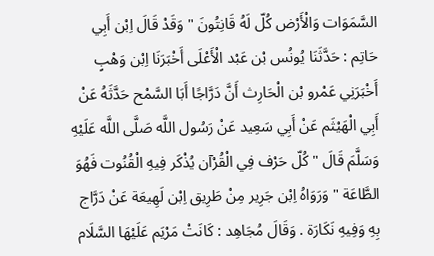السَّمَوَات وَالْأَرْض كُلّ لَهُ قَانِتُونَ " وَقَدْ قَالَ اِبْن أَبِي حَاتِم : حَدَّثَنَا يُونُس بْن عَبْد الْأَعْلَى أَخْبَرَنَا اِبْن وَهْبٍ أَخْبَرَنِي عَمْرو بْن الْحَارِث أَنَّ دَرَّاجًا أَبَا السَّمْح حَدَّثَهُ عَنْ أَبِي الْهَيْثَم عَنْ أَبِي سَعِيد عَنْ رَسُول اللَّه صَلَّى اللَّه عَلَيْهِ وَسَلَّمَ قَالَ " كُلّ حَرْف فِي الْقُرْآن يُذْكَر فِيهِ الْقُنُوت فَهُوَ الطَّاعَة " وَرَوَاهُ اِبْن جَرِير مِنْ طَرِيق اِبْن لَهِيعَة عَنْ دَرَّاج بِهِ وَفِيهِ نَكَارَة . وَقَالَ مُجَاهِد : كَانَتْ مَرْيَم عَلَيْهَا السَّلَام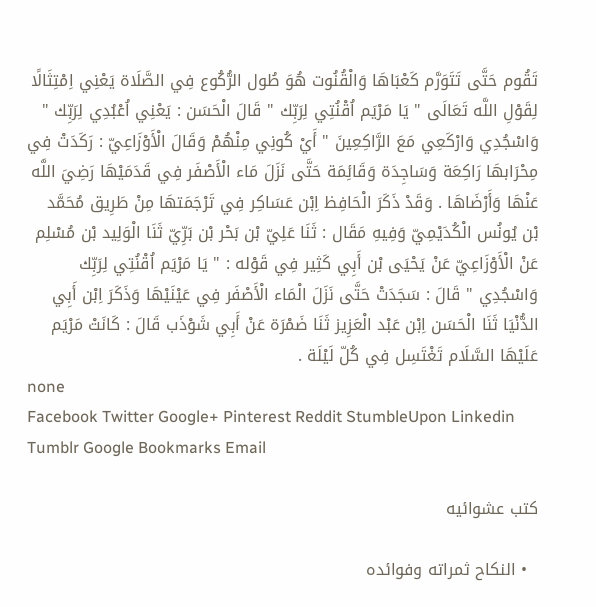تَقُوم حَتَّى تَتَوَرَّم كَعْبَاهَا وَالْقُنُوت هُوَ طُول الرُّكُوع فِي الصَّلَاة يَعْنِي اِمْتِثَالًا لِقَوْلِ اللَّه تَعَالَى " يَا مَرْيَم اُقْنُتِي لِرَبِّك " قَالَ الْحَسَن : يَعْنِي اُعْبُدِي لِرَبِّك " وَاسْجُدِي وَارْكَعِي مَعَ الرَّاكِعِينَ " أَيْ كُونِي مِنْهُمْ وَقَالَ الْأَوْزَاعِيّ : رَكَدَتْ فِي مِحْرَابهَا رَاكِعَة وَسَاجِدَة وَقَائِمَة حَتَّى نَزَلَ مَاء الْأَصْفَر فِي قَدَمَيْهَا رَضِيَ اللَّه عَنْهَا وَأَرْضَاهَا . وَقَدْ ذَكَرَ الْحَافِظ اِبْن عَسَاكِر فِي تَرْجَمَتهَا مِنْ طَرِيق مُحَمَّد بْن يُونُس الْكُدَيْمِيّ وَفِيهِ مَقَال : ثَنَا عَلِيّ بْن بَحْر بْن بَرِّيّ ثَنَا الْوَلِيد بْن مُسْلِم عَنْ الْأَوْزَاعِيّ عَنْ يَحْيَى بْن أَبِي كَثِير فِي قَوْله : " يَا مَرْيَم اُقْنُتِي لِرَبِّك وَاسْجُدِي " قَالَ : سَجَدَتْ حَتَّى نَزَلَ الْمَاء الْأَصْفَر فِي عَيْنَيْهَا وَذَكَرَ اِبْن أَبِي الدُّنْيَا ثَنَا الْحَسَن اِبْن عَبْد الْعَزِيز ثَنَا ضَمْرَة عَنْ أَبِي شَوْذَب قَالَ : كَانَتْ مَرْيَم عَلَيْهَا السَّلَام تَغْتَسِل فِي كُلّ لَيْلَة .
none
Facebook Twitter Google+ Pinterest Reddit StumbleUpon Linkedin Tumblr Google Bookmarks Email

كتب عشوائيه

  • النكاح ثمراته وفوائده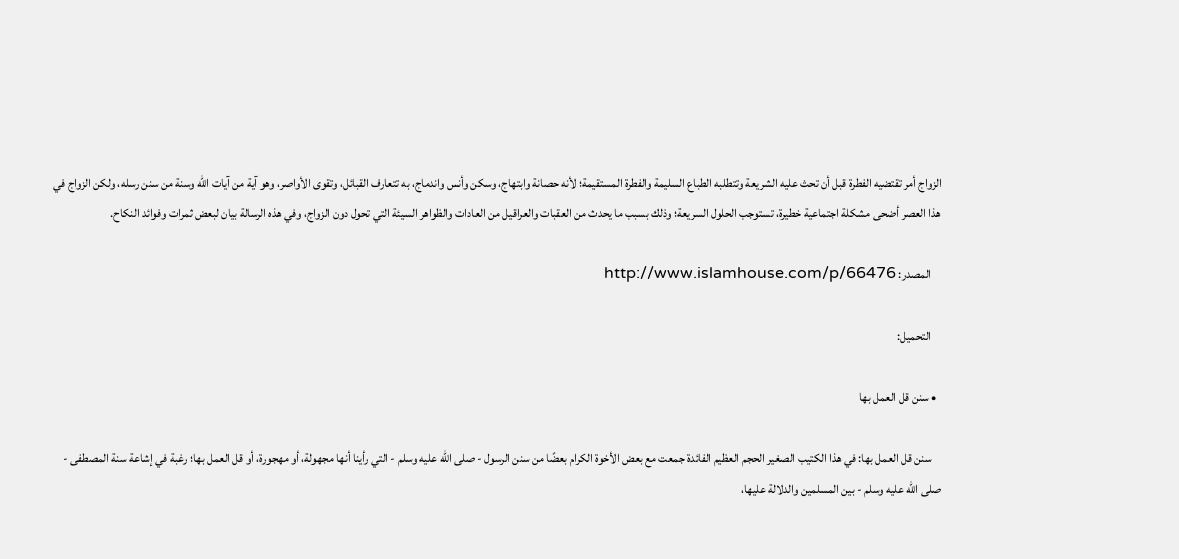الزواج أمر تقتضيه الفطرة قبل أن تحث عليه الشريعة وتتطلبه الطباع السليمة والفطرة المستقيمة؛ لأنه حصانة وابتهاج، وسكن وأنس واندماج، به تتعارف القبائل، وتقوى الأواصر، وهو آية من آيات الله وسنة من سنن رسله، ولكن الزواج في هذا العصر أضحى مشكلة اجتماعية خطيرة، تستوجب الحلول السريعة؛ وذلك بسبب ما يحدث من العقبات والعراقيل من العادات والظواهر السيئة التي تحول دون الزواج، وفي هذه الرسالة بيان لبعض ثمرات وفوائد النكاح.

    المصدر: http://www.islamhouse.com/p/66476

    التحميل:

  • سنن قل العمل بها

    سنن قل العمل بها: في هذا الكتيب الصغير الحجم العظيم الفائدة جمعت مع بعض الأخوة الكرام بعضًا من سنن الرسول - صلى الله عليه وسلم - التي رأينا أنها مجهولة، أو مهجورة، أو قل العمل بها؛ رغبة في إشاعة سنة المصطفى - صلى الله عليه وسلم - بين المسلمين والدلالة عليها،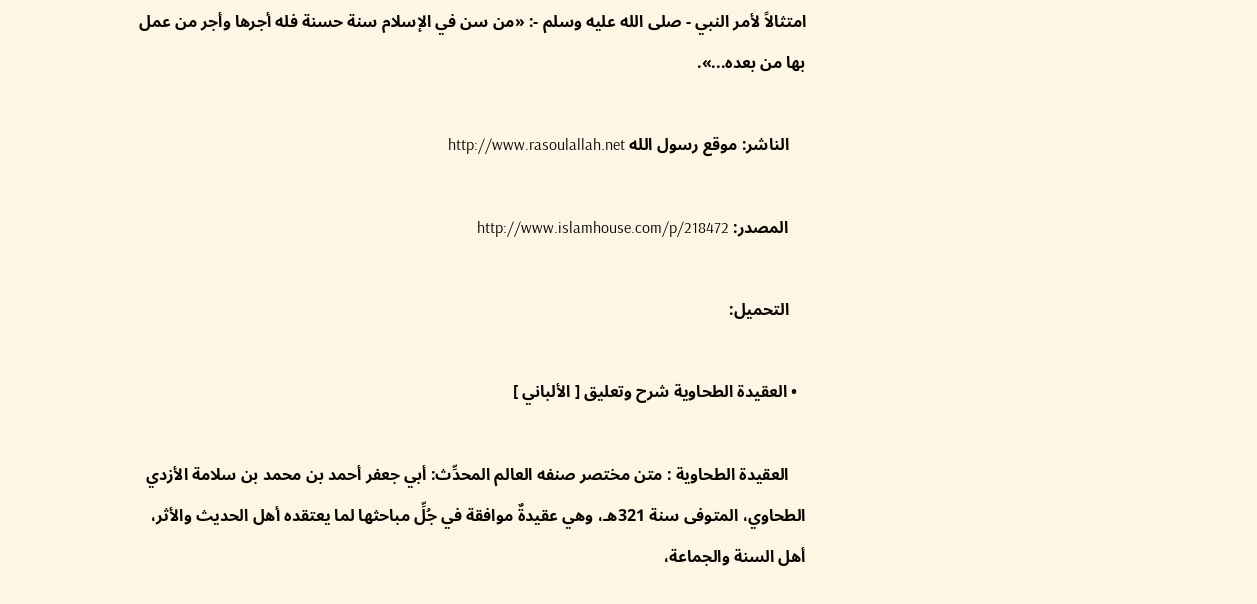امتثالاً لأمر النبي - صلى الله عليه وسلم -: «من سن في الإسلام سنة حسنة فله أجرها وأجر من عمل بها من بعده...».

    الناشر: موقع رسول الله http://www.rasoulallah.net

    المصدر: http://www.islamhouse.com/p/218472

    التحميل:

  • العقيدة الطحاوية شرح وتعليق [ الألباني ]

    العقيدة الطحاوية : متن مختصر صنفه العالم المحدِّث: أبي جعفر أحمد بن محمد بن سلامة الأزدي الطحاوي، المتوفى سنة 321هـ، وهي عقيدةٌ موافقة في جُلِّ مباحثها لما يعتقده أهل الحديث والأثر، أهل السنة والجماعة،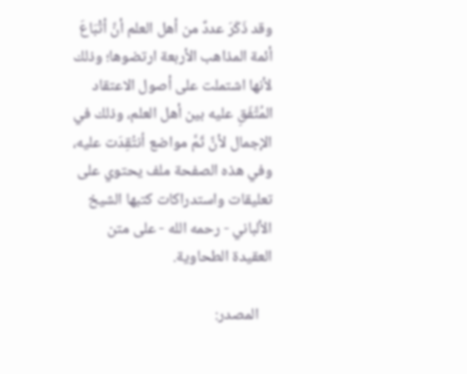وقد ذَكَرَ عددٌ من أهل العلم أنَّ أتْبَاعَ أئمة المذاهب الأربعة ارتضوها؛ وذلك لأنها اشتملت على أصول الاعتقاد المُتَّفَقِ عليه بين أهل العلم، وذلك في الإجمال لأنَّ ثَمَّ مواضع اُنتُقِدَت عليه، وفي هذه الصفحة ملف يحتوي على تعليقات واستدراكات كتبها الشيخ الألباني - رحمه الله - على متن العقيدة الطحاوية.

    المصدر: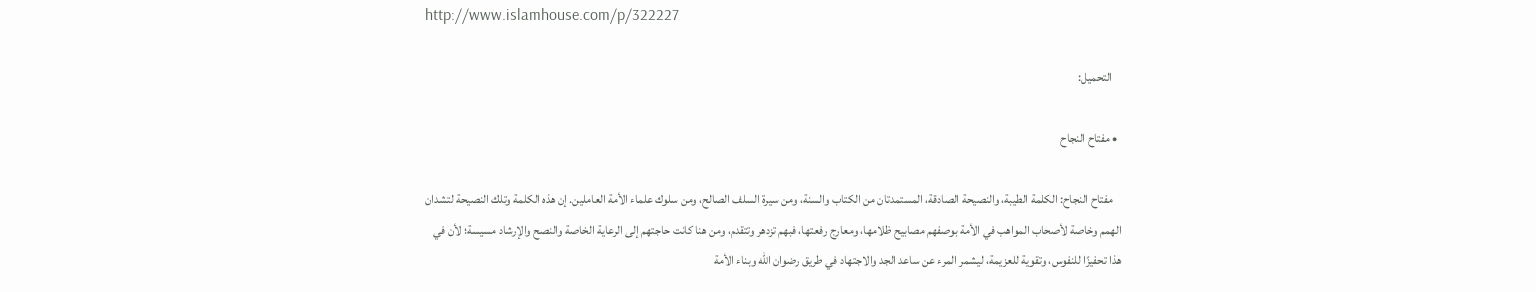http://www.islamhouse.com/p/322227

    التحميل:

  • مفتاح النجاح

    مفتاح النجاح: الكلمة الطيبة، والنصيحة الصادقة، المستمدتان من الكتاب والسنة، ومن سيرة السلف الصالح، ومن سلوك علماء الأمة العاملين. إن هذه الكلمة وتلك النصيحة لتشدان الهمم وخاصة لأصحاب المواهب في الأمة بوصفهم مصابيح ظلامها، ومعارج رفعتها، فبهم تزدهر وتتقدم، ومن هنا كانت حاجتهم إلى الرعاية الخاصة والنصح والإرشاد مسيسة؛ لأن في هذا تحفيزًا للنفوس، وتقوية للعزيمة، ليشمر المرء عن ساعد الجد والاجتهاد في طريق رضوان الله وبناء الأمة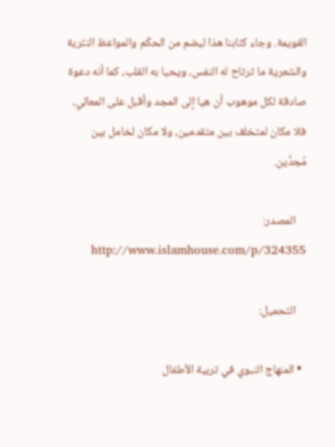القويمة. وجاء كتابنا هذا ليضم من الحكَم والمواعظ النثرية والشعرية ما ترتاح له النفس، ويحيا به القلب، كما أنه دعوة صادقة لكل موهوب أن هيا إلى المجد وأقبل على المعالي، فلا مكان لمتخلف بين متقدمين، ولا مكان لخامل بين مُجدِّين.

    المصدر: http://www.islamhouse.com/p/324355

    التحميل:

  • المنهاج النبوي في تربية الأطفال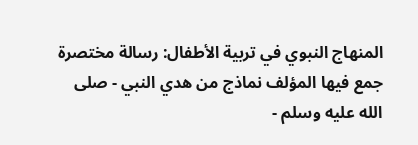المنهاج النبوي في تربية الأطفال: رسالة مختصرة جمع فيها المؤلف نماذج من هدي النبي - صلى الله عليه وسلم -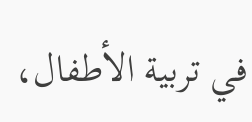في تربية الأطفال،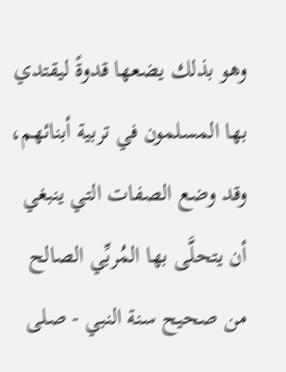وهو بذلك يضعها قدوةً ليقتدي بها المسلمون في تربية أبنائهم، وقد وضع الصفات التي ينبغي أن يتحلَّى بها المُربِّي الصالح من صحيح سنة النبي - صلى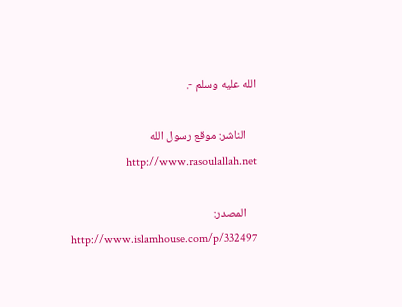الله عليه وسلم -.

    الناشر: موقع رسول الله http://www.rasoulallah.net

    المصدر: http://www.islamhouse.com/p/332497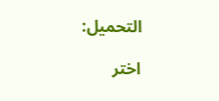التحميل:

اختر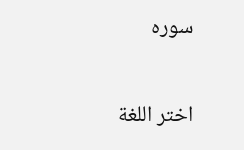سوره

اختر اللغة